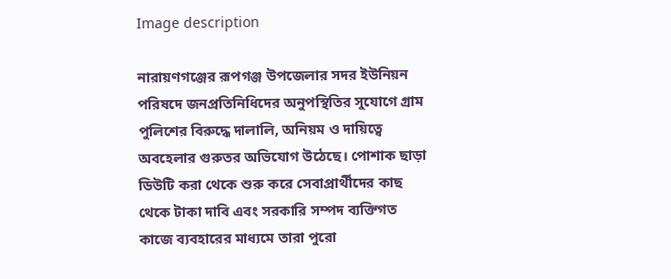Image description

নারায়ণগঞ্জের রূপগঞ্জ উপজেলার সদর ইউনিয়ন পরিষদে জনপ্রতিনিধিদের অনুপস্থিতির সুযোগে গ্রাম পুলিশের বিরুদ্ধে দালালি, অনিয়ম ও দায়িত্বে অবহেলার গুরুতর অভিযোগ উঠেছে। পোশাক ছাড়া ডিউটি করা থেকে শুরু করে সেবাপ্রার্থীদের কাছ থেকে টাকা দাবি এবং সরকারি সম্পদ ব্যক্তিগত কাজে ব্যবহারের মাধ্যমে তারা পুরো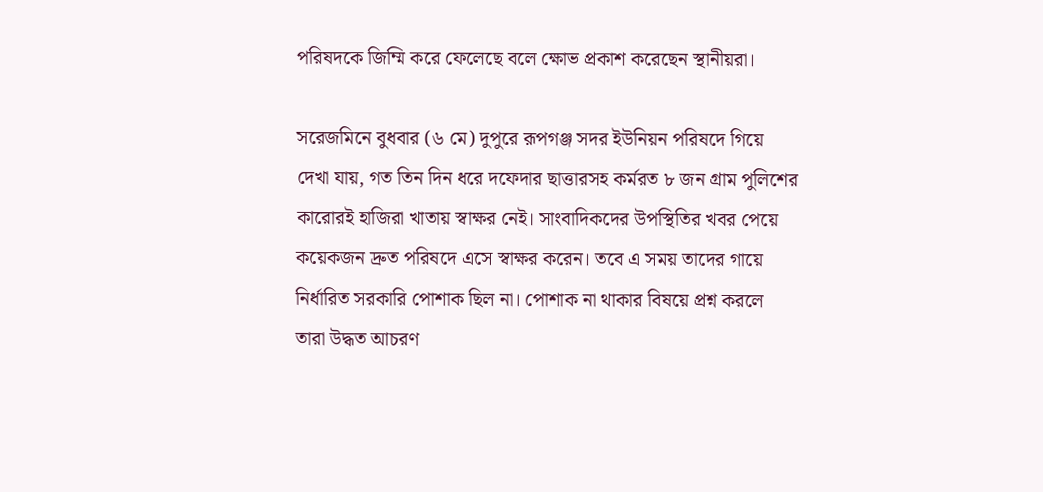পরিষদকে জিম্মি করে ফেলেছে বলে ক্ষোভ প্রকাশ করেছেন স্থানীয়রা।

সরেজমিনে বুধবার (৬ মে) দুপুরে রূপগঞ্জ সদর ইউনিয়ন পরিষদে গিয়ে দেখা যায়, গত তিন দিন ধরে দফেদার ছাত্তারসহ কর্মরত ৮ জন গ্রাম পুলিশের কারোরই হাজিরা খাতায় স্বাক্ষর নেই। সাংবাদিকদের উপস্থিতির খবর পেয়ে কয়েকজন দ্রুত পরিষদে এসে স্বাক্ষর করেন। তবে এ সময় তাদের গায়ে নির্ধারিত সরকারি পোশাক ছিল না। পোশাক না থাকার বিষয়ে প্রশ্ন করলে তারা উদ্ধত আচরণ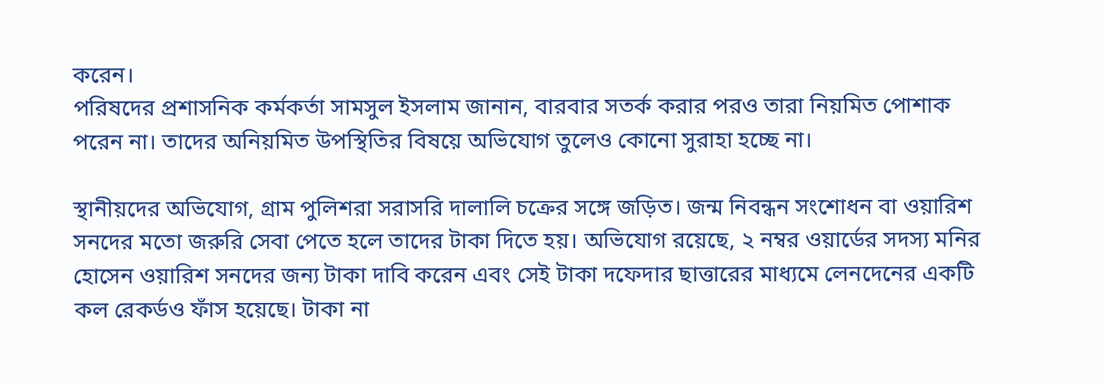করেন।
পরিষদের প্রশাসনিক কর্মকর্তা সামসুল ইসলাম জানান, বারবার সতর্ক করার পরও তারা নিয়মিত পোশাক পরেন না। তাদের অনিয়মিত উপস্থিতির বিষয়ে অভিযোগ তুলেও কোনো সুরাহা হচ্ছে না।

স্থানীয়দের অভিযোগ, গ্রাম পুলিশরা সরাসরি দালালি চক্রের সঙ্গে জড়িত। জন্ম নিবন্ধন সংশোধন বা ওয়ারিশ সনদের মতো জরুরি সেবা পেতে হলে তাদের টাকা দিতে হয়। অভিযোগ রয়েছে, ২ নম্বর ওয়ার্ডের সদস্য মনির হোসেন ওয়ারিশ সনদের জন্য টাকা দাবি করেন এবং সেই টাকা দফেদার ছাত্তারের মাধ্যমে লেনদেনের একটি কল রেকর্ডও ফাঁস হয়েছে। টাকা না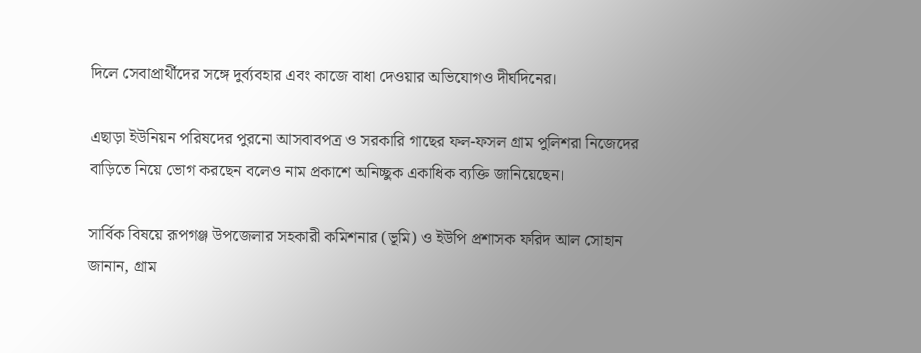দিলে সেবাপ্রার্থীদের সঙ্গে দুর্ব্যবহার এবং কাজে বাধা দেওয়ার অভিযোগও দীর্ঘদিনের।

এছাড়া ইউনিয়ন পরিষদের পুরনো আসবাবপত্র ও সরকারি গাছের ফল-ফসল গ্রাম পুলিশরা নিজেদের বাড়িতে নিয়ে ভোগ করছেন বলেও নাম প্রকাশে অনিচ্ছুক একাধিক ব্যক্তি জানিয়েছেন।

সার্বিক বিষয়ে রূপগঞ্জ উপজেলার সহকারী কমিশনার (ভূমি) ও ইউপি প্রশাসক ফরিদ আল সোহান জানান, গ্রাম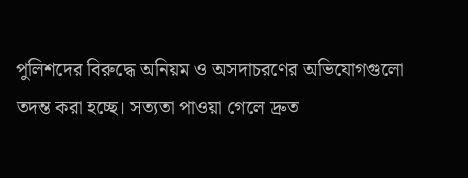পুলিশদের বিরুদ্ধে অনিয়ম ও অসদাচরণের অভিযোগগুলো তদন্ত করা হচ্ছে। সত্যতা পাওয়া গেলে দ্রুত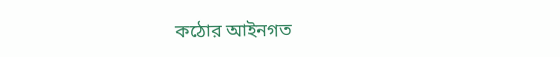কঠোর আইনগত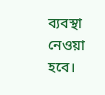ব্যবস্থা নেওয়া হবে।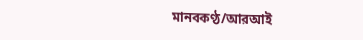মানবকণ্ঠ/আরআই